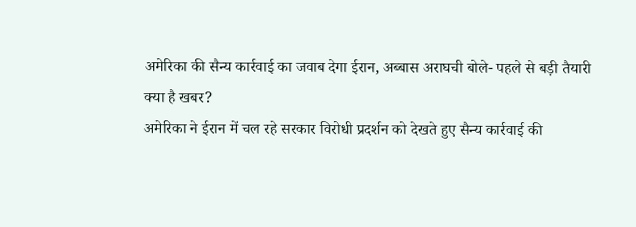अमेरिका की सैन्य कार्रवाई का जवाब देगा ईरान, अब्बास अराघची बोले- पहले से बड़ी तैयारी
क्या है खबर?
अमेरिका ने ईरान में चल रहे सरकार विरोधी प्रदर्शन को देखते हुए सैन्य कार्रवाई की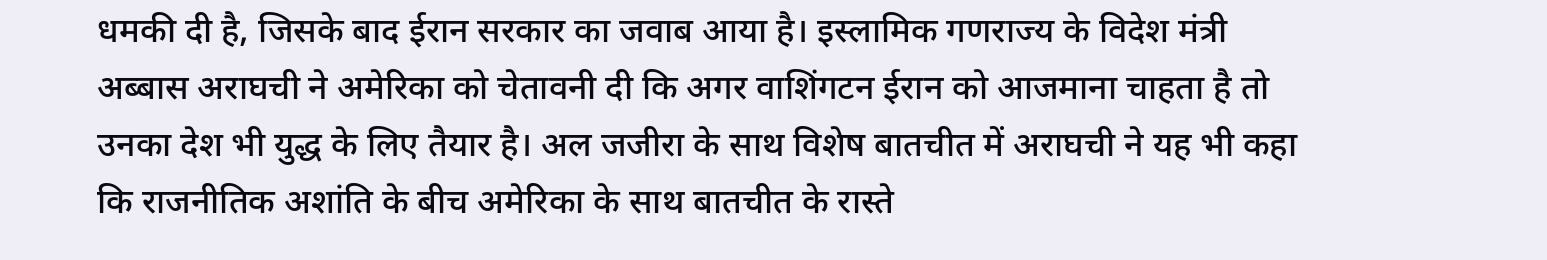धमकी दी है, जिसके बाद ईरान सरकार का जवाब आया है। इस्लामिक गणराज्य के विदेश मंत्री अब्बास अराघची ने अमेरिका को चेतावनी दी कि अगर वाशिंगटन ईरान को आजमाना चाहता है तो उनका देश भी युद्ध के लिए तैयार है। अल जजीरा के साथ विशेष बातचीत में अराघची ने यह भी कहा कि राजनीतिक अशांति के बीच अमेरिका के साथ बातचीत के रास्ते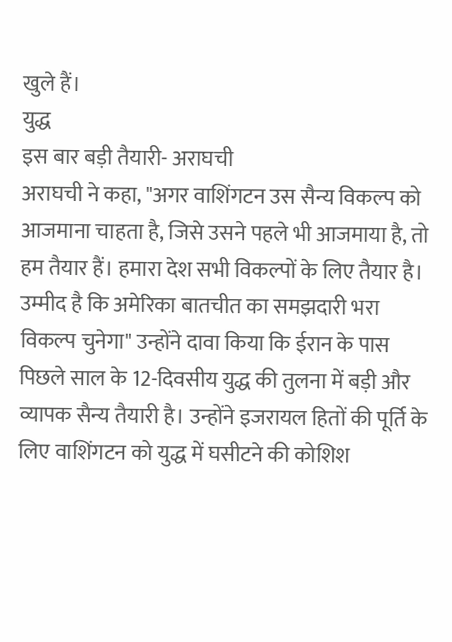खुले हैं।
युद्ध
इस बार बड़ी तैयारी- अराघची
अराघची ने कहा, "अगर वाशिंगटन उस सैन्य विकल्प को आजमाना चाहता है, जिसे उसने पहले भी आजमाया है, तो हम तैयार हैं। हमारा देश सभी विकल्पों के लिए तैयार है। उम्मीद है कि अमेरिका बातचीत का समझदारी भरा विकल्प चुनेगा" उन्होंने दावा किया कि ईरान के पास पिछले साल के 12-दिवसीय युद्ध की तुलना में बड़ी और व्यापक सैन्य तैयारी है। उन्होंने इजरायल हितों की पूर्ति के लिए वाशिंगटन को युद्ध में घसीटने की कोशिश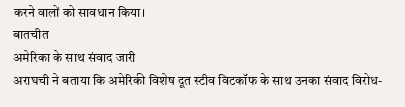करने वालों को सावधान किया।
बातचीत
अमेरिका के साथ संवाद जारी
अराघची ने बताया कि अमेरिकी विशेष दूत स्टीव विटकॉफ के साथ उनका संवाद विरोध-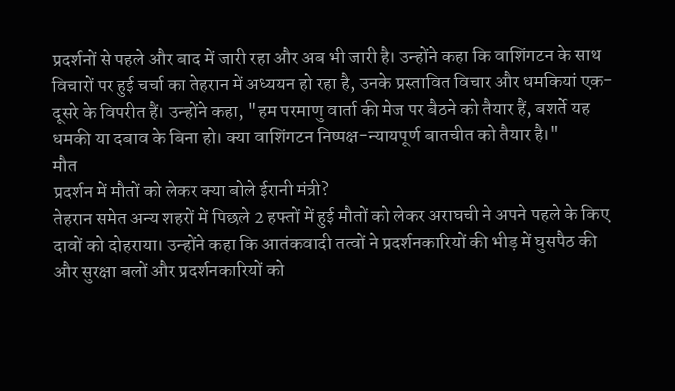प्रदर्शनों से पहले और बाद में जारी रहा और अब भी जारी है। उन्होंने कहा कि वाशिंगटन के साथ विचारों पर हुई चर्चा का तेहरान में अध्ययन हो रहा है, उनके प्रस्तावित विचार और धमकियां एक-दूसरे के विपरीत हैं। उन्होंने कहा, "हम परमाणु वार्ता की मेज पर बैठने को तैयार हैं, बशर्ते यह धमकी या दबाव के बिना हो। क्या वाशिंगटन निष्पक्ष-न्यायपूर्ण बातचीत को तैयार है।"
मौत
प्रदर्शन में मौतों को लेकर क्या बोले ईरानी मंत्री?
तेहरान समेत अन्य शहरों में पिछले 2 हफ्तों में हुई मौतों को लेकर अराघची ने अपने पहले के किए दावों को दोहराया। उन्होंने कहा कि आतंकवादी तत्वों ने प्रदर्शनकारियों की भीड़ में घुसपैठ की और सुरक्षा बलों और प्रदर्शनकारियों को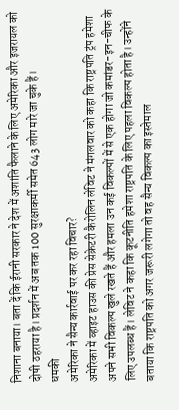निशाना बनाया। बता दें कि ईरानी सरकार ने देश में अशांति फैलाने के लिए अमेरिका और इजरायल को दोषी ठहराया है। प्रदर्शन में अब तक 100 सुरक्षाकर्मी समेत 643 लोग मारे जा चुके हैं।
धमकी
अमेरिका ने सैन्य कार्रवाई पर कर रहा विचार?
अमेरिका में व्हाइट हाउस की प्रेस सेक्रेटरी कैरोलिन लेविट ने मंगलवार को कहा कि राष्ट्रपति ट्रंप हमेशा अपने सभी विकल्प खुले रखते हैं और हमला उन कई विकल्पों में से एक होगा जो कमांडर-इन-चीफ के लिए उपलब्ध हैं। लेविट ने कहा कि कूटनीति हमेशा राष्ट्रपति के लिए पहला विकल्प होता है। उन्होंने बताया कि राष्ट्रपति को अगर जरूरी लगेगा तो वह सैन्य विकल्प का इस्तेमाल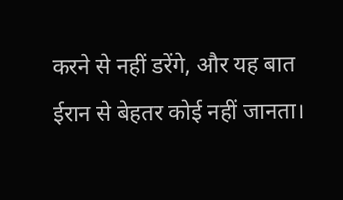करने से नहीं डरेंगे, और यह बात ईरान से बेहतर कोई नहीं जानता।